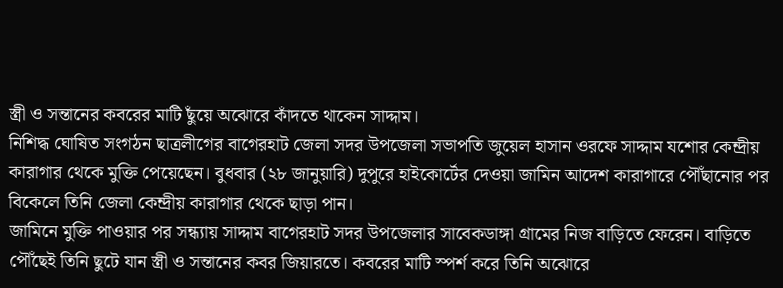স্ত্রী ও সন্তানের কবরের মাটি ছুঁয়ে অঝোরে কাঁদতে থাকেন সাদ্দাম।
নিশিদ্ধ ঘোষিত সংগঠন ছাত্রলীগের বাগেরহাট জেলা সদর উপজেলা সভাপতি জুয়েল হাসান ওরফে সাদ্দাম যশোর কেন্দ্রীয় কারাগার থেকে মুক্তি পেয়েছেন। বুধবার (২৮ জানুয়ারি) দুপুরে হাইকোর্টের দেওয়া জামিন আদেশ কারাগারে পৌঁছানোর পর বিকেলে তিনি জেলা কেন্দ্রীয় কারাগার থেকে ছাড়া পান।
জামিনে মুক্তি পাওয়ার পর সন্ধ্যায় সাদ্দাম বাগেরহাট সদর উপজেলার সাবেকডাঙ্গা গ্রামের নিজ বাড়িতে ফেরেন। বাড়িতে পৌঁছেই তিনি ছুটে যান স্ত্রী ও সন্তানের কবর জিয়ারতে। কবরের মাটি স্পর্শ করে তিনি অঝোরে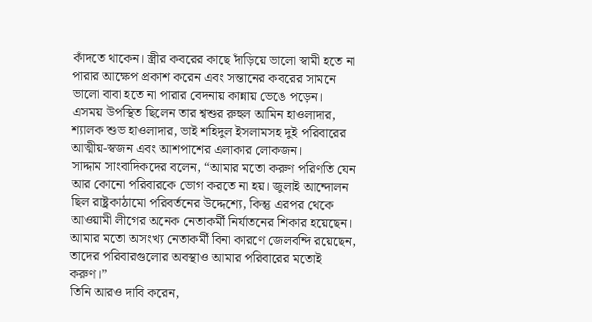কাঁদতে থাকেন। স্ত্রীর কবরের কাছে দাঁড়িয়ে ভালো স্বামী হতে না পারার আক্ষেপ প্রকাশ করেন এবং সন্তানের কবরের সামনে ভালো বাবা হতে না পারার বেদনায় কান্নায় ভেঙে পড়েন।
এসময় উপস্থিত ছিলেন তার শ্বশুর রুহুল আমিন হাওলাদার, শ্যালক শুভ হাওলাদার, ভাই শহিদুল ইসলামসহ দুই পরিবারের আত্মীয়-স্বজন এবং আশপাশের এলাকার লোকজন।
সাদ্দাম সাংবাদিকদের বলেন, “আমার মতো করুণ পরিণতি যেন আর কোনো পরিবারকে ভোগ করতে না হয়। জুলাই আন্দোলন ছিল রাষ্ট্রকাঠামো পরিবর্তনের উদ্দেশ্যে, কিন্তু এরপর থেকে আওয়ামী লীগের অনেক নেতাকর্মী নির্যাতনের শিকার হয়েছেন। আমার মতো অসংখ্য নেতাকর্মী বিনা কারণে জেলবন্দি রয়েছেন, তাদের পরিবারগুলোর অবস্থাও আমার পরিবারের মতোই করুণ।”
তিনি আরও দাবি করেন,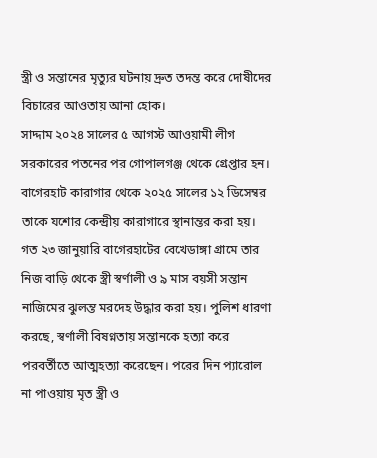স্ত্রী ও সন্তানের মৃত্যুর ঘটনায় দ্রুত তদন্ত করে দোষীদের বিচারের আওতায় আনা হোক।
সাদ্দাম ২০২৪ সালের ৫ আগস্ট আওয়ামী লীগ সরকারের পতনের পর গোপালগঞ্জ থেকে গ্রেপ্তার হন। বাগেরহাট কারাগার থেকে ২০২৫ সালের ১২ ডিসেম্বর তাকে যশোর কেন্দ্রীয় কারাগারে স্থানান্তর করা হয়।
গত ২৩ জানুয়ারি বাগেরহাটের বেখেডাঙ্গা গ্রামে তার নিজ বাড়ি থেকে স্ত্রী স্বর্ণালী ও ৯ মাস বয়সী সন্তান নাজিমের ঝুলন্ত মরদেহ উদ্ধার করা হয়। পুলিশ ধারণা করছে, স্বর্ণালী বিষণ্নতায় সন্তানকে হত্যা করে পরবর্তীতে আত্মহত্যা করেছেন। পরের দিন প্যারোল না পাওয়ায় মৃত স্ত্রী ও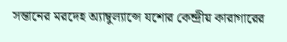সন্তানের মরদেহ অ্যাম্বুল্যান্সে যশোর কেন্দ্রীয় কারাগারের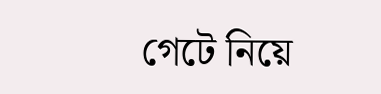গেটে নিয়ে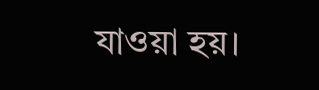যাওয়া হয়।